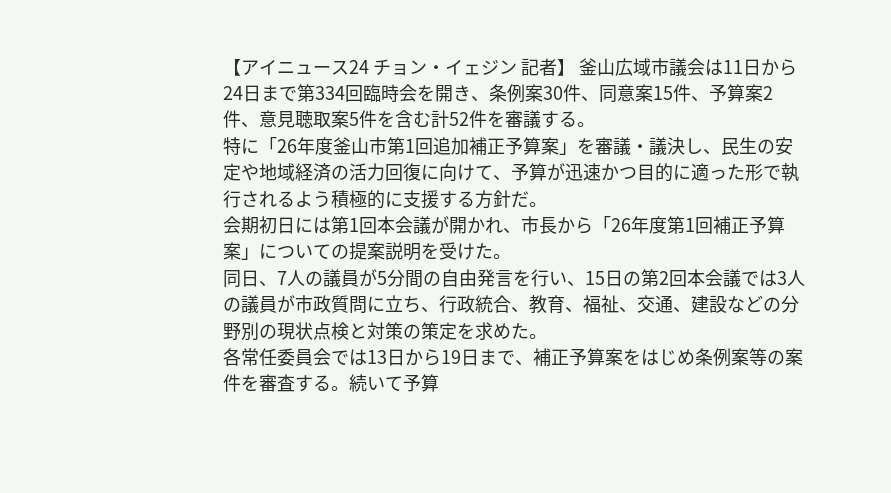【アイニュース24 チョン・イェジン 記者】 釜山広域市議会は11日から24日まで第334回臨時会を開き、条例案30件、同意案15件、予算案2件、意見聴取案5件を含む計52件を審議する。
特に「26年度釜山市第1回追加補正予算案」を審議・議決し、民生の安定や地域経済の活力回復に向けて、予算が迅速かつ目的に適った形で執行されるよう積極的に支援する方針だ。
会期初日には第1回本会議が開かれ、市長から「26年度第1回補正予算案」についての提案説明を受けた。
同日、7人の議員が5分間の自由発言を行い、15日の第2回本会議では3人の議員が市政質問に立ち、行政統合、教育、福祉、交通、建設などの分野別の現状点検と対策の策定を求めた。
各常任委員会では13日から19日まで、補正予算案をはじめ条例案等の案件を審査する。続いて予算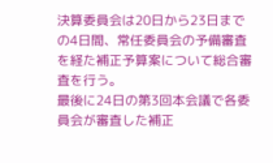決算委員会は20日から23日までの4日間、常任委員会の予備審査を経た補正予算案について総合審査を行う。
最後に24日の第3回本会議で各委員会が審査した補正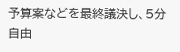予算案などを最終議決し、5分自由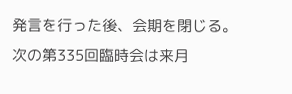発言を行った後、会期を閉じる。
次の第335回臨時会は来月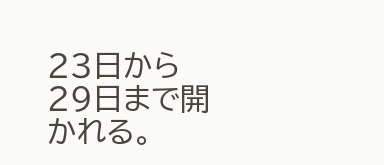23日から29日まで開かれる。